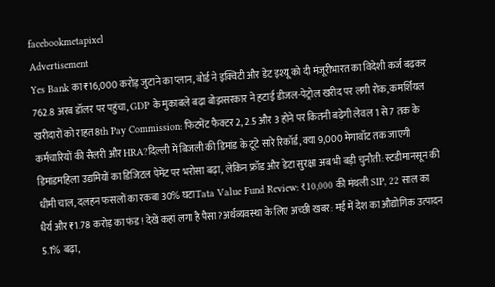facebookmetapixel
Advertisement
Yes Bank का ₹16,000 करोड़ जुटाने का प्लान, बोर्ड ने इक्विटी और डेट इश्यू को दी मंजूरीभारत का विदेशी कर्ज बढ़कर 762.8 अरब डॉलर पर पहुंचा, GDP के मुकाबले बढ़ा बोझसरकार ने हटाई डीजल-पेट्रोल खरीद पर लगी रोक, कमर्शियल खरीदारों को राहत8th Pay Commission: फिटमेंट फैक्टर 2, 2.5 और 3 होने पर कितनी बढ़ेगी लेवल 1 से 7 तक के कर्मचारियों की सैलरी और HRA?दिल्ली में बिजली की डिमांड के टूटे सारे रिकॉर्ड, क्या 9,000 मेगावॉट तक जाएगी डिमांडमहिला उद्यमियों का डिजिटल पेमेंट पर भरोसा बढ़ा, लेकिन फ्रॉड और डेटा सुरक्षा अब भी बड़ी चुनौती: स्टडीमानसून की धीमी चाल, दलहन फसलों का रकबा 30% घटाTata Value Fund Review: ₹10,000 की मंथली SIP, 22 साल का धैर्य और ₹1.78 करोड़ का फंड! देखें कहां लगा है पैसा?अर्थव्यवस्था के लिए अच्छी खबर: मई में देश का औद्योगिक उत्पादन 5.1% बढ़ा,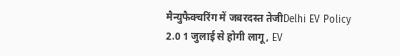मैन्युफैक्चरिंग में जबरदस्त तेजीDelhi EV Policy 2.0 1 जुलाई से होगी लागू, EV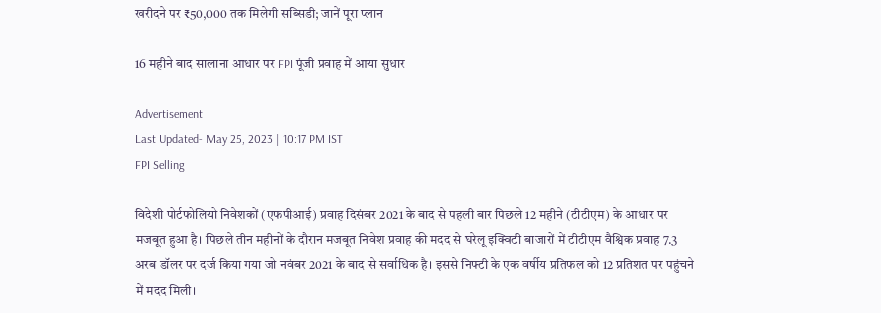खरीदने पर ₹50,000 तक मिलेगी सब्सिडी; जानें पूरा प्लान

16 महीने बाद सालाना आधार पर FPI पूंजी प्रवाह में आया सुधार

Advertisement
Last Updated- May 25, 2023 | 10:17 PM IST
FPI Selling

विदेशी पोर्टफोलियो निवेशकों (एफपीआई) प्रवाह दिसंबर 2021 के बाद से पहली बार पिछले 12 महीने (टीटीएम) के आधार पर मजबूत हुआ है। पिछले तीन महीनों के दौरान मजबूत निवेश प्रवाह की मदद से घरेलू इक्विटी बाजारों में टीटीएम वैश्विक प्रवाह 7.3 अरब डॉलर पर दर्ज किया गया जो नवंबर 2021 के बाद से सर्वाधिक है। इससे निफ्टी के एक वर्षीय प्रतिफल को 12 प्रतिशत पर पहुंचने में मदद मिली।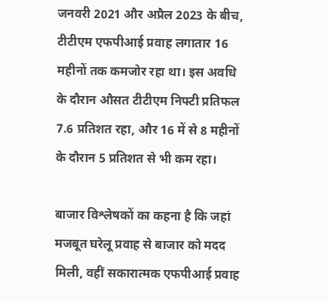जनवरी 2021 और अप्रैल 2023 के बीच, टीटीएम एफपीआई प्रवाह लगातार 16 महीनों तक कमजोर रहा था। इस अवधि के दौरान औसत टीटीएम निफ्टी प्रतिफल 7.6 प्रतिशत रहा, और 16 में से 8 महीनों के दौरान 5 प्रतिशत से भी कम रहा।

बाजार विश्लेषकों का कहना है कि जहां मजबूत घरेलू प्रवाह से बाजार को मदद मिली, वहीं सकारात्मक एफपीआई प्रवाह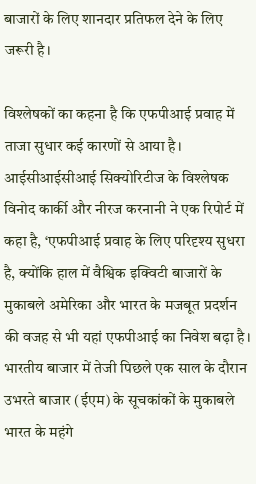बाजारों के लिए शानदार प्रतिफल देने के लिए जरूरी है।

विश्लेषकों का कहना है कि एफपीआई प्रवाह में ताजा सुधार कई कारणों से आया है। आईसीआईसीआई सिक्योरिटीज के विश्लेषक विनोद कार्की और नीरज करनानी ने एक रिपोर्ट में कहा है, ‘एफपीआई प्रवाह के लिए परिदृश्य सुधरा है, क्योंकि हाल में वैश्विक इक्विटी बाजारों के मुकाबले अमेरिका और भारत के मजबूत प्रदर्शन की वजह से भी यहां एफपीआई का निवेश बढ़ा है। भारतीय बाजार में तेजी पिछले एक साल के दौरान उभरते बाजार (ईएम) के सूचकांकों के मुकाबले भारत के महंगे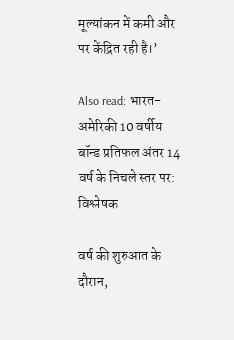मूल्यांकन में कमी और पर केंद्रित रही है।’

Also read: भारत-अमेरिकी 10 वर्षीय बॉन्ड प्रतिफल अंतर 14 वर्ष के निचले स्तर पर: विश्लेषक

वर्ष की शुरुआत के दौरान,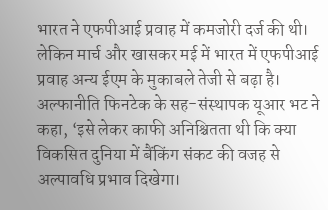भारत ने एफपीआई प्रवाह में कमजोरी दर्ज की थी। लेकिन मार्च और खासकर मई में भारत में एफपीआई प्रवाह अन्य ईएम के मुकाबले तेजी से बढ़ा है। अल्फानीति फिनटेक के सह-संस्थापक यूआर भट ने कहा, ‘इसे लेकर काफी अनिश्चितता थी कि क्या विकसित दुनिया में बैंकिंग संकट की वजह से अल्पावधि प्रभाव दिखेगा।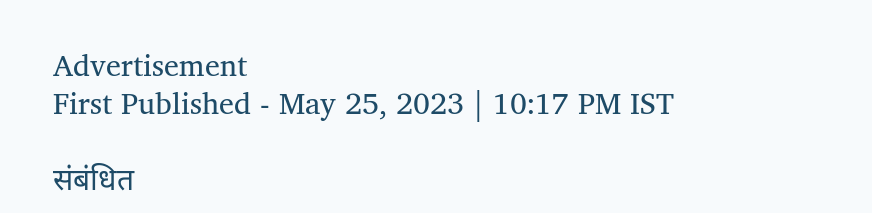Advertisement
First Published - May 25, 2023 | 10:17 PM IST

संबंधित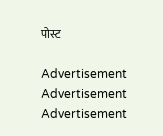पोस्ट

Advertisement
Advertisement
Advertisement